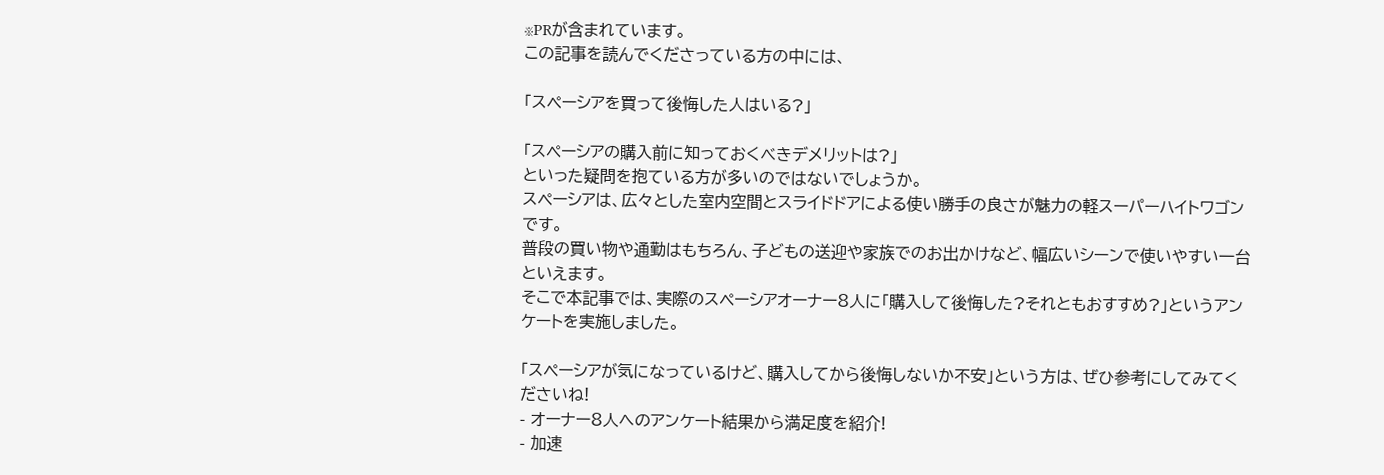※PRが含まれています。
この記事を読んでくださっている方の中には、

「スペーシアを買って後悔した人はいる?」

「スペーシアの購入前に知っておくべきデメリットは?」
といった疑問を抱ている方が多いのではないでしょうか。
スペーシアは、広々とした室内空間とスライドドアによる使い勝手の良さが魅力の軽スーパーハイトワゴンです。
普段の買い物や通勤はもちろん、子どもの送迎や家族でのお出かけなど、幅広いシーンで使いやすい一台といえます。
そこで本記事では、実際のスペーシアオーナー8人に「購入して後悔した?それともおすすめ?」というアンケートを実施しました。

「スペーシアが気になっているけど、購入してから後悔しないか不安」という方は、ぜひ参考にしてみてくださいね!
- オーナー8人へのアンケート結果から満足度を紹介!
- 加速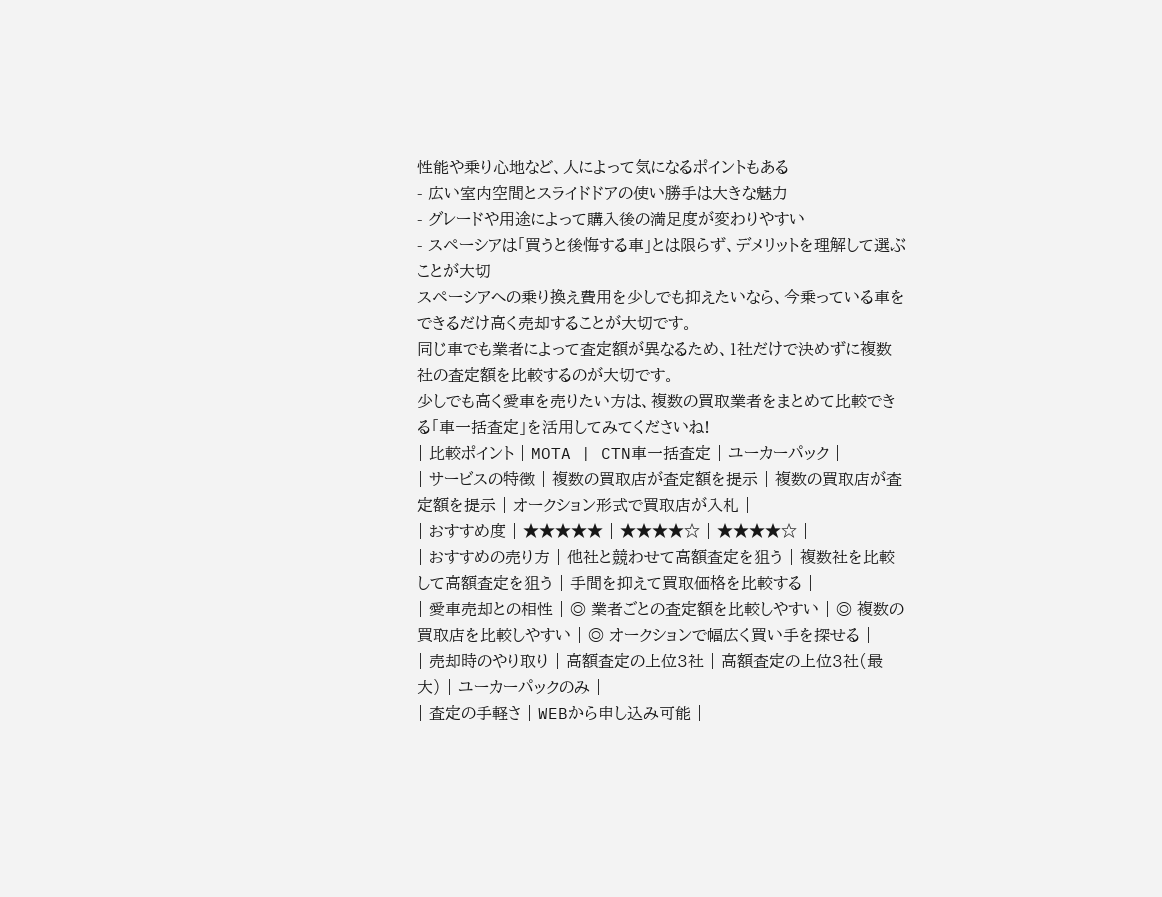性能や乗り心地など、人によって気になるポイントもある
- 広い室内空間とスライドドアの使い勝手は大きな魅力
- グレードや用途によって購入後の満足度が変わりやすい
- スペーシアは「買うと後悔する車」とは限らず、デメリットを理解して選ぶことが大切
スペーシアへの乗り換え費用を少しでも抑えたいなら、今乗っている車をできるだけ高く売却することが大切です。
同じ車でも業者によって査定額が異なるため、1社だけで決めずに複数社の査定額を比較するのが大切です。
少しでも高く愛車を売りたい方は、複数の買取業者をまとめて比較できる「車一括査定」を活用してみてくださいね!
| 比較ポイント | MOTA | CTN車一括査定 | ユーカーパック |
| サービスの特徴 | 複数の買取店が査定額を提示 | 複数の買取店が査定額を提示 | オークション形式で買取店が入札 |
| おすすめ度 | ★★★★★ | ★★★★☆ | ★★★★☆ |
| おすすめの売り方 | 他社と競わせて高額査定を狙う | 複数社を比較して高額査定を狙う | 手間を抑えて買取価格を比較する |
| 愛車売却との相性 | ◎ 業者ごとの査定額を比較しやすい | ◎ 複数の買取店を比較しやすい | ◎ オークションで幅広く買い手を探せる |
| 売却時のやり取り | 高額査定の上位3社 | 高額査定の上位3社(最大) | ユーカーパックのみ |
| 査定の手軽さ | WEBから申し込み可能 |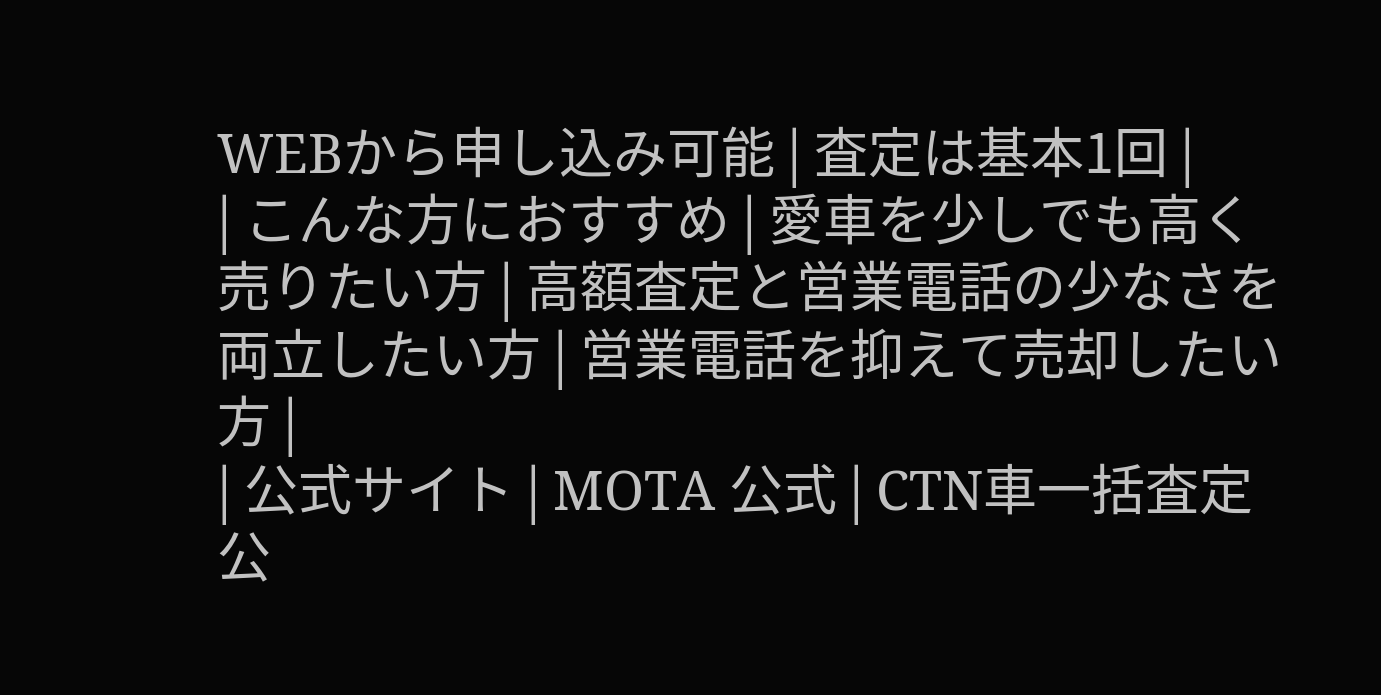WEBから申し込み可能 | 査定は基本1回 |
| こんな方におすすめ | 愛車を少しでも高く売りたい方 | 高額査定と営業電話の少なさを両立したい方 | 営業電話を抑えて売却したい方 |
| 公式サイト | MOTA 公式 | CTN車一括査定 公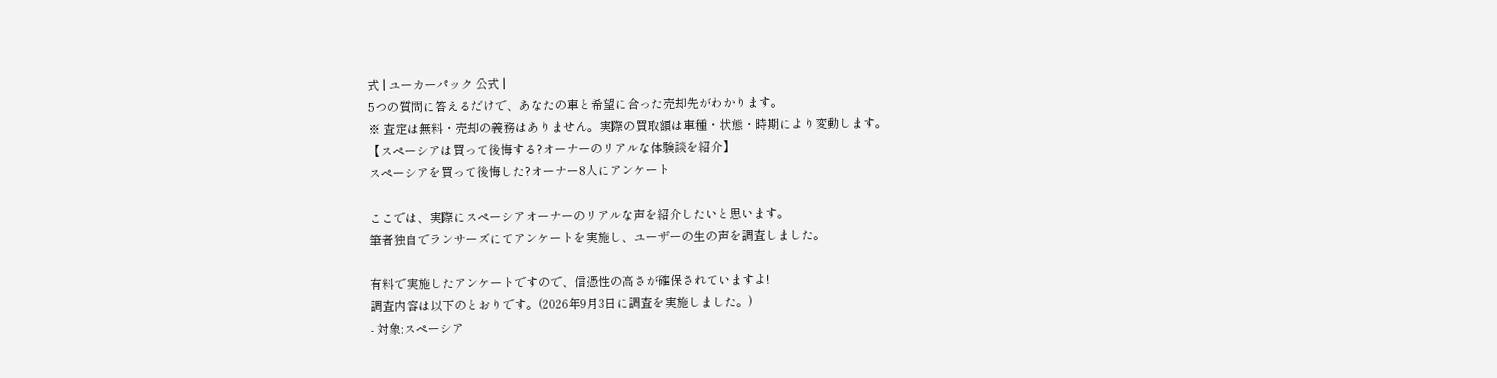式 | ユーカーパック 公式 |
5つの質問に答えるだけで、あなたの車と希望に合った売却先がわかります。
※ 査定は無料・売却の義務はありません。実際の買取額は車種・状態・時期により変動します。
【スペーシアは買って後悔する?オーナーのリアルな体験談を紹介】
スペーシアを買って後悔した?オーナー8人にアンケート

ここでは、実際にスペーシアオーナーのリアルな声を紹介したいと思います。
筆者独自でランサーズにてアンケートを実施し、ユーザーの生の声を調査しました。

有料で実施したアンケートですので、信憑性の高さが確保されていますよ!
調査内容は以下のとおりです。(2026年9月3日に調査を実施しました。)
- 対象:スペーシア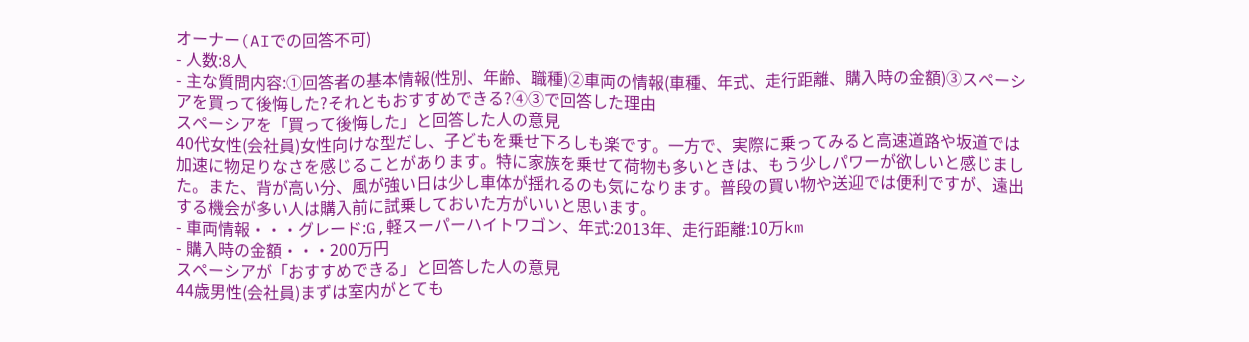オーナー(AIでの回答不可)
- 人数:8人
- 主な質問内容:①回答者の基本情報(性別、年齢、職種)②車両の情報(車種、年式、走行距離、購入時の金額)③スペーシアを買って後悔した?それともおすすめできる?④③で回答した理由
スペーシアを「買って後悔した」と回答した人の意見
40代女性(会社員)女性向けな型だし、子どもを乗せ下ろしも楽です。一方で、実際に乗ってみると高速道路や坂道では加速に物足りなさを感じることがあります。特に家族を乗せて荷物も多いときは、もう少しパワーが欲しいと感じました。また、背が高い分、風が強い日は少し車体が揺れるのも気になります。普段の買い物や送迎では便利ですが、遠出する機会が多い人は購入前に試乗しておいた方がいいと思います。
- 車両情報・・・グレード:G,軽スーパーハイトワゴン、年式:2013年、走行距離:10万km
- 購入時の金額・・・200万円
スペーシアが「おすすめできる」と回答した人の意見
44歳男性(会社員)まずは室内がとても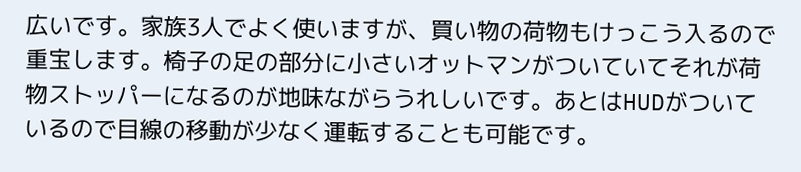広いです。家族3人でよく使いますが、買い物の荷物もけっこう入るので重宝します。椅子の足の部分に小さいオットマンがついていてそれが荷物ストッパーになるのが地味ながらうれしいです。あとはHUDがついているので目線の移動が少なく運転することも可能です。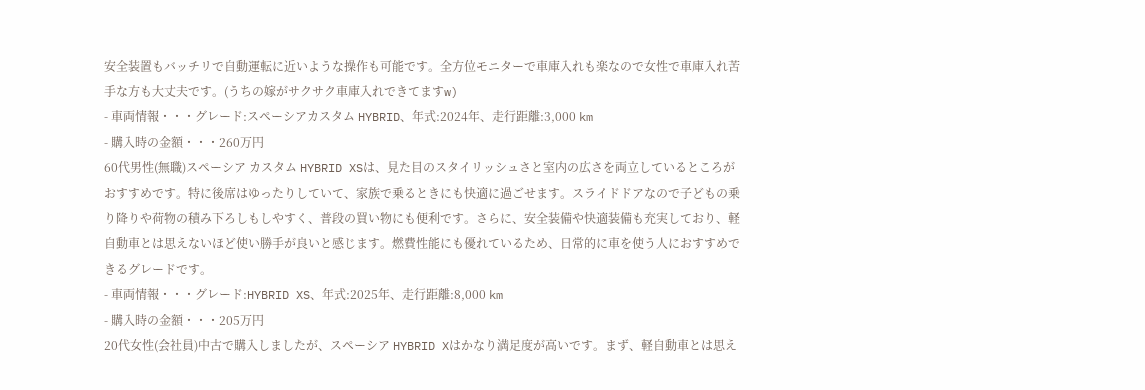安全装置もバッチリで自動運転に近いような操作も可能です。全方位モニターで車庫入れも楽なので女性で車庫入れ苦手な方も大丈夫です。(うちの嫁がサクサク車庫入れできてますw)
- 車両情報・・・グレード:スペーシアカスタム HYBRID、年式:2024年、走行距離:3,000 km
- 購入時の金額・・・260万円
60代男性(無職)スペーシア カスタム HYBRID XSは、見た目のスタイリッシュさと室内の広さを両立しているところがおすすめです。特に後席はゆったりしていて、家族で乗るときにも快適に過ごせます。スライドドアなので子どもの乗り降りや荷物の積み下ろしもしやすく、普段の買い物にも便利です。さらに、安全装備や快適装備も充実しており、軽自動車とは思えないほど使い勝手が良いと感じます。燃費性能にも優れているため、日常的に車を使う人におすすめできるグレードです。
- 車両情報・・・グレード:HYBRID XS、年式:2025年、走行距離:8,000 km
- 購入時の金額・・・205万円
20代女性(会社員)中古で購入しましたが、スペーシア HYBRID Xはかなり満足度が高いです。まず、軽自動車とは思え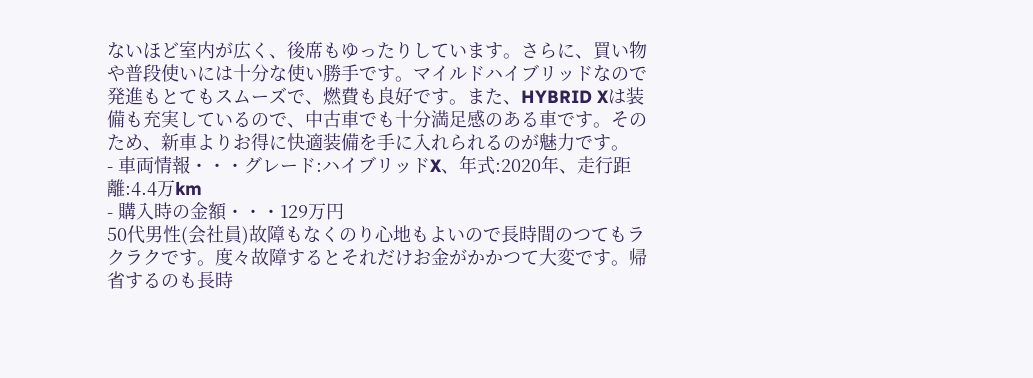ないほど室内が広く、後席もゆったりしています。さらに、買い物や普段使いには十分な使い勝手です。マイルドハイブリッドなので発進もとてもスムーズで、燃費も良好です。また、HYBRID Xは装備も充実しているので、中古車でも十分満足感のある車です。そのため、新車よりお得に快適装備を手に入れられるのが魅力です。
- 車両情報・・・グレード:ハイブリッドX、年式:2020年、走行距離:4.4万km
- 購入時の金額・・・129万円
50代男性(会社員)故障もなくのり心地もよいので長時間のつてもラクラクです。度々故障するとそれだけお金がかかつて大変です。帰省するのも長時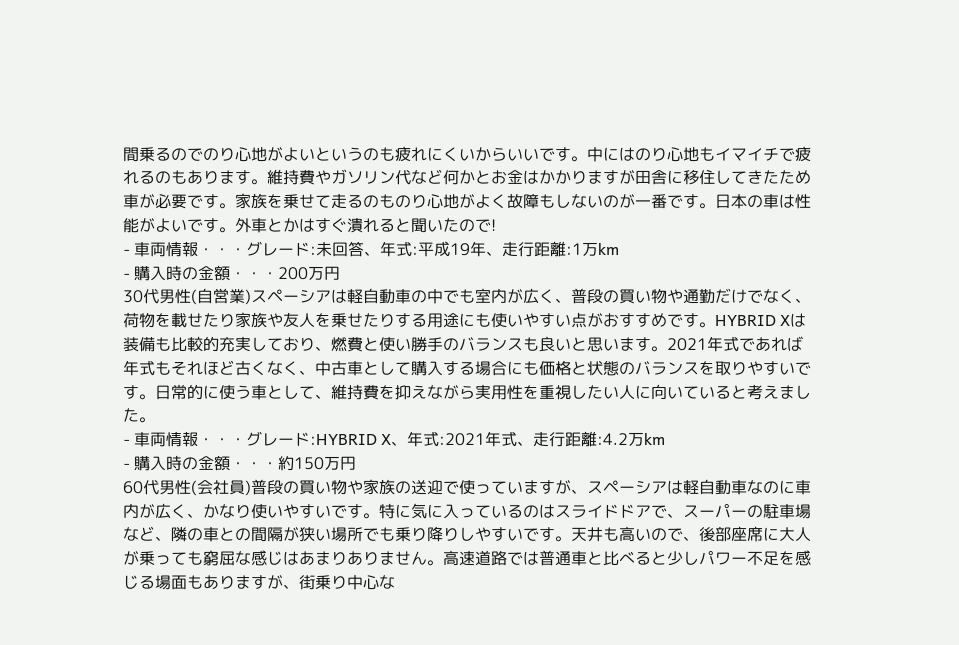間乗るのでのり心地がよいというのも疲れにくいからいいです。中にはのり心地もイマイチで疲れるのもあります。維持費やガソリン代など何かとお金はかかりますが田舎に移住してきたため車が必要です。家族を乗せて走るのものり心地がよく故障もしないのが一番です。日本の車は性能がよいです。外車とかはすぐ潰れると聞いたので!
- 車両情報・・・グレード:未回答、年式:平成19年、走行距離:1万km
- 購入時の金額・・・200万円
30代男性(自営業)スペーシアは軽自動車の中でも室内が広く、普段の買い物や通勤だけでなく、荷物を載せたり家族や友人を乗せたりする用途にも使いやすい点がおすすめです。HYBRID Xは装備も比較的充実しており、燃費と使い勝手のバランスも良いと思います。2021年式であれば年式もそれほど古くなく、中古車として購入する場合にも価格と状態のバランスを取りやすいです。日常的に使う車として、維持費を抑えながら実用性を重視したい人に向いていると考えました。
- 車両情報・・・グレード:HYBRID X、年式:2021年式、走行距離:4.2万km
- 購入時の金額・・・約150万円
60代男性(会社員)普段の買い物や家族の送迎で使っていますが、スペーシアは軽自動車なのに車内が広く、かなり使いやすいです。特に気に入っているのはスライドドアで、スーパーの駐車場など、隣の車との間隔が狭い場所でも乗り降りしやすいです。天井も高いので、後部座席に大人が乗っても窮屈な感じはあまりありません。高速道路では普通車と比べると少しパワー不足を感じる場面もありますが、街乗り中心な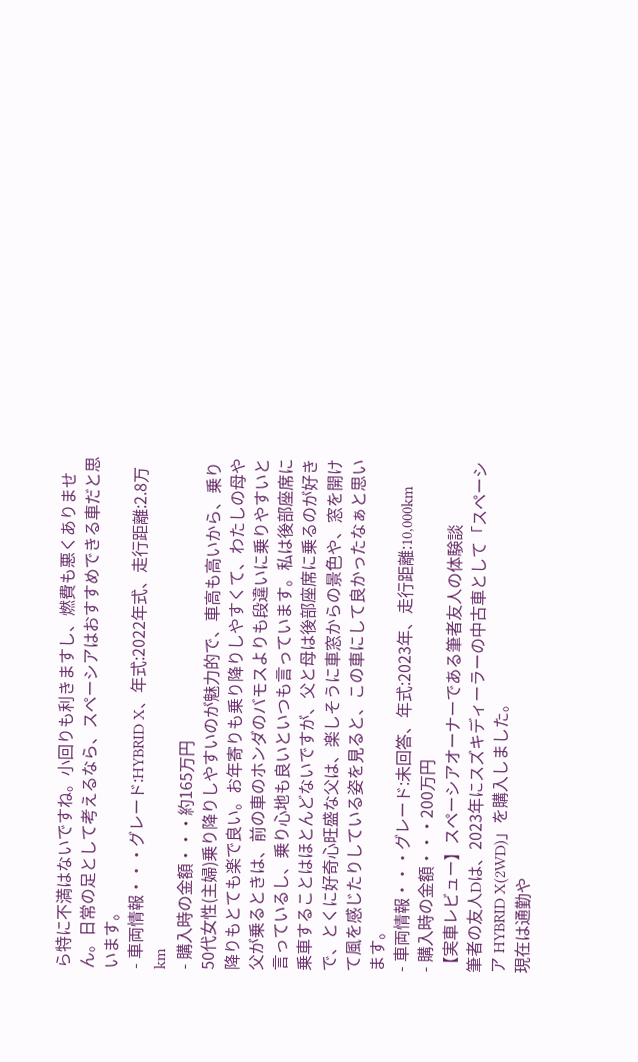ら特に不満はないですね。小回りも利きますし、燃費も悪くありません。日常の足として考えるなら、スペーシアはおすすめできる車だと思います。
- 車両情報・・・グレード:HYBRID X、年式:2022年式、走行距離:2.8万km
- 購入時の金額・・・約165万円
50代女性(主婦)乗り降りしやすいのが魅力的で、車高も高いから、乗り降りもとても楽で良い。お年寄りも乗り降りしやすくて、わたしの母や父が乗るときは、前の車のホンダのバモスよりも段違いに乗りやすいと言っているし、乗り心地も良いといつも言っています。私は後部座席に乗車することはほとんどないですが、父と母は後部座席に乗るのが好きで、とくに好奇心旺盛な父は、楽しそうに車窓からの景色や、窓を開けて風を感じたりしている姿を見ると、この車にして良かったなぁと思います。
- 車両情報・・・グレード:未回答、年式:2023年、走行距離:10,000km
- 購入時の金額・・・200万円
【実車レビュー】スペーシアオーナーである筆者友人の体験談
筆者の友人Dは、2023年にスズキディーラーの中古車として「スペーシア HYBRID X(2WD)」を購入しました。
現在は通勤や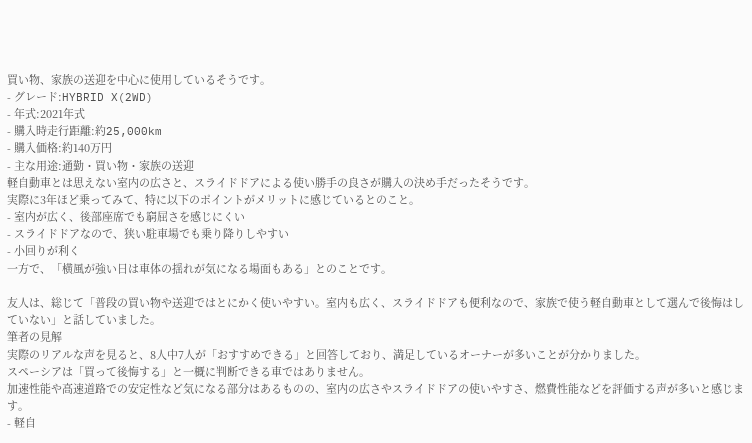買い物、家族の送迎を中心に使用しているそうです。
- グレード:HYBRID X(2WD)
- 年式:2021年式
- 購入時走行距離:約25,000km
- 購入価格:約140万円
- 主な用途:通勤・買い物・家族の送迎
軽自動車とは思えない室内の広さと、スライドドアによる使い勝手の良さが購入の決め手だったそうです。
実際に3年ほど乗ってみて、特に以下のポイントがメリットに感じているとのこと。
- 室内が広く、後部座席でも窮屈さを感じにくい
- スライドドアなので、狭い駐車場でも乗り降りしやすい
- 小回りが利く
一方で、「横風が強い日は車体の揺れが気になる場面もある」とのことです。

友人は、総じて「普段の買い物や送迎ではとにかく使いやすい。室内も広く、スライドドアも便利なので、家族で使う軽自動車として選んで後悔はしていない」と話していました。
筆者の見解
実際のリアルな声を見ると、8人中7人が「おすすめできる」と回答しており、満足しているオーナーが多いことが分かりました。
スペーシアは「買って後悔する」と一概に判断できる車ではありません。
加速性能や高速道路での安定性など気になる部分はあるものの、室内の広さやスライドドアの使いやすさ、燃費性能などを評価する声が多いと感じます。
- 軽自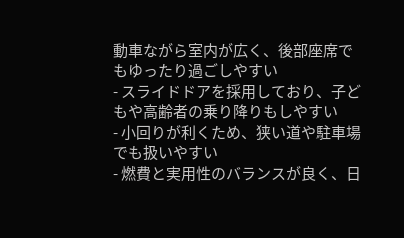動車ながら室内が広く、後部座席でもゆったり過ごしやすい
- スライドドアを採用しており、子どもや高齢者の乗り降りもしやすい
- 小回りが利くため、狭い道や駐車場でも扱いやすい
- 燃費と実用性のバランスが良く、日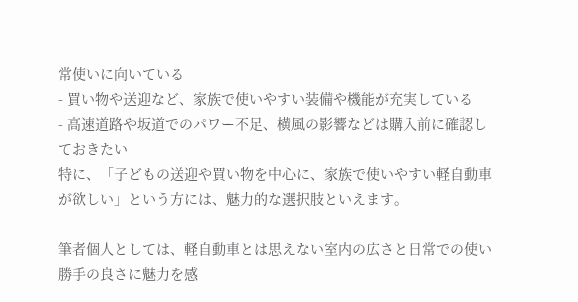常使いに向いている
- 買い物や送迎など、家族で使いやすい装備や機能が充実している
- 高速道路や坂道でのパワー不足、横風の影響などは購入前に確認しておきたい
特に、「子どもの送迎や買い物を中心に、家族で使いやすい軽自動車が欲しい」という方には、魅力的な選択肢といえます。

筆者個人としては、軽自動車とは思えない室内の広さと日常での使い勝手の良さに魅力を感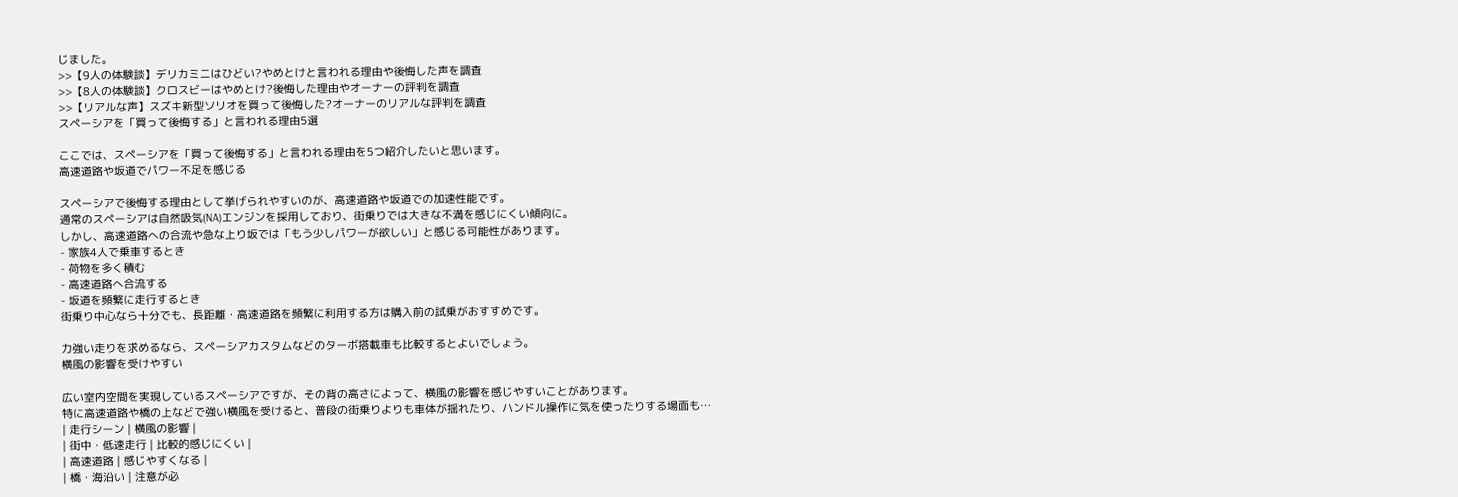じました。
>>【9人の体験談】デリカミニはひどい?やめとけと言われる理由や後悔した声を調査
>>【8人の体験談】クロスビーはやめとけ?後悔した理由やオーナーの評判を調査
>>【リアルな声】スズキ新型ソリオを買って後悔した?オーナーのリアルな評判を調査
スペーシアを「買って後悔する」と言われる理由5選

ここでは、スペーシアを「買って後悔する」と言われる理由を5つ紹介したいと思います。
高速道路や坂道でパワー不足を感じる

スペーシアで後悔する理由として挙げられやすいのが、高速道路や坂道での加速性能です。
通常のスペーシアは自然吸気(NA)エンジンを採用しており、街乗りでは大きな不満を感じにくい傾向に。
しかし、高速道路への合流や急な上り坂では「もう少しパワーが欲しい」と感じる可能性があります。
- 家族4人で乗車するとき
- 荷物を多く積む
- 高速道路へ合流する
- 坂道を頻繁に走行するとき
街乗り中心なら十分でも、長距離・高速道路を頻繁に利用する方は購入前の試乗がおすすめです。

力強い走りを求めるなら、スペーシアカスタムなどのターボ搭載車も比較するとよいでしょう。
横風の影響を受けやすい

広い室内空間を実現しているスペーシアですが、その背の高さによって、横風の影響を感じやすいことがあります。
特に高速道路や橋の上などで強い横風を受けると、普段の街乗りよりも車体が揺れたり、ハンドル操作に気を使ったりする場面も…
| 走行シーン | 横風の影響 |
| 街中・低速走行 | 比較的感じにくい |
| 高速道路 | 感じやすくなる |
| 橋・海沿い | 注意が必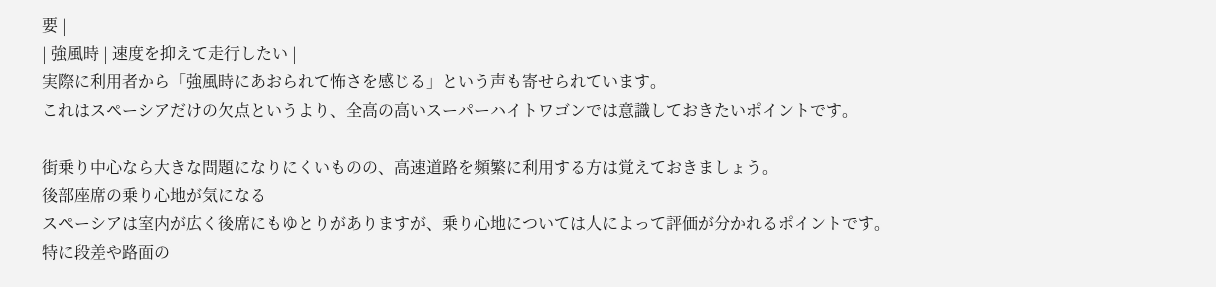要 |
| 強風時 | 速度を抑えて走行したい |
実際に利用者から「強風時にあおられて怖さを感じる」という声も寄せられています。
これはスペーシアだけの欠点というより、全高の高いスーパーハイトワゴンでは意識しておきたいポイントです。

街乗り中心なら大きな問題になりにくいものの、高速道路を頻繁に利用する方は覚えておきましょう。
後部座席の乗り心地が気になる
スペーシアは室内が広く後席にもゆとりがありますが、乗り心地については人によって評価が分かれるポイントです。
特に段差や路面の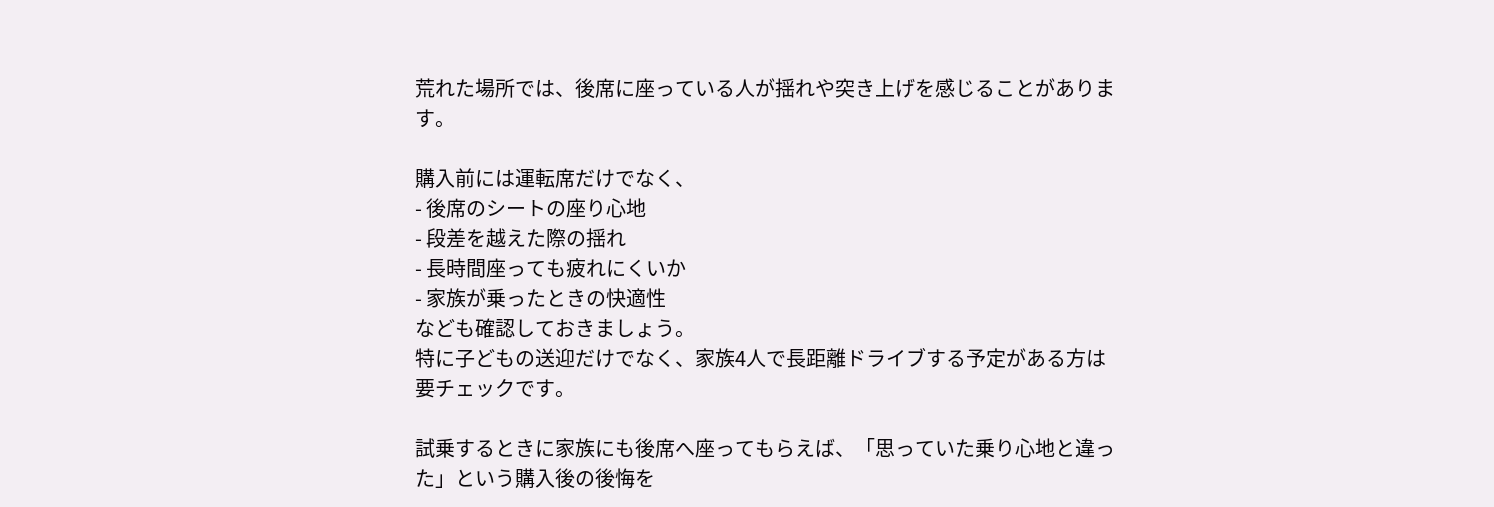荒れた場所では、後席に座っている人が揺れや突き上げを感じることがあります。

購入前には運転席だけでなく、
- 後席のシートの座り心地
- 段差を越えた際の揺れ
- 長時間座っても疲れにくいか
- 家族が乗ったときの快適性
なども確認しておきましょう。
特に子どもの送迎だけでなく、家族4人で長距離ドライブする予定がある方は要チェックです。

試乗するときに家族にも後席へ座ってもらえば、「思っていた乗り心地と違った」という購入後の後悔を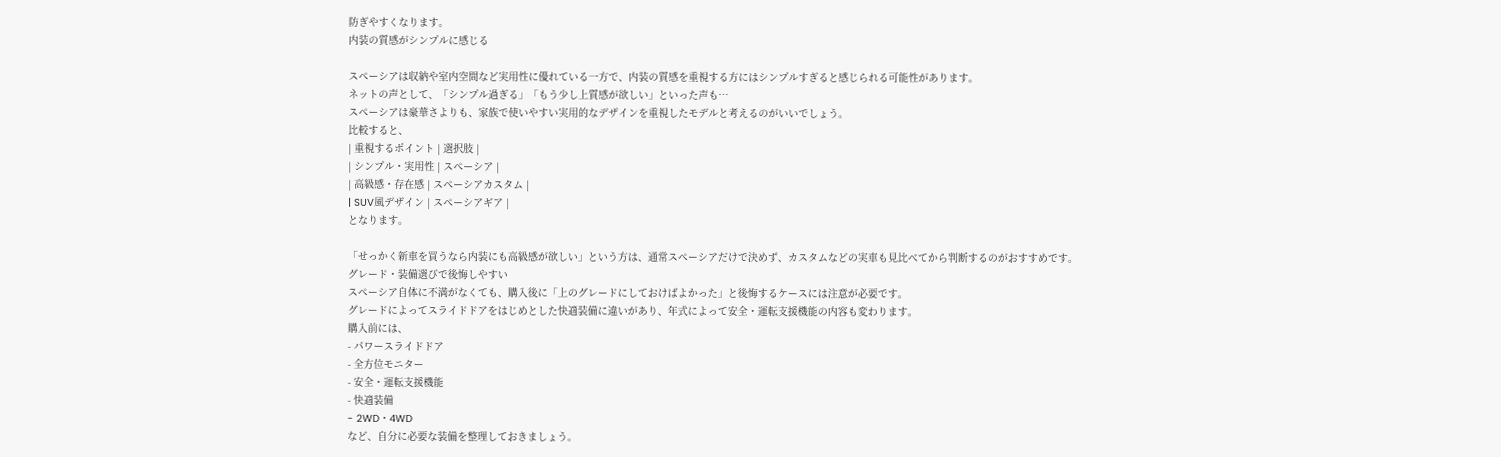防ぎやすくなります。
内装の質感がシンプルに感じる

スペーシアは収納や室内空間など実用性に優れている一方で、内装の質感を重視する方にはシンプルすぎると感じられる可能性があります。
ネットの声として、「シンプル過ぎる」「もう少し上質感が欲しい」といった声も…
スペーシアは豪華さよりも、家族で使いやすい実用的なデザインを重視したモデルと考えるのがいいでしょう。
比較すると、
| 重視するポイント | 選択肢 |
| シンプル・実用性 | スペーシア |
| 高級感・存在感 | スペーシアカスタム |
| SUV風デザイン | スペーシアギア |
となります。

「せっかく新車を買うなら内装にも高級感が欲しい」という方は、通常スペーシアだけで決めず、カスタムなどの実車も見比べてから判断するのがおすすめです。
グレード・装備選びで後悔しやすい
スペーシア自体に不満がなくても、購入後に「上のグレードにしておけばよかった」と後悔するケースには注意が必要です。
グレードによってスライドドアをはじめとした快適装備に違いがあり、年式によって安全・運転支援機能の内容も変わります。
購入前には、
- パワースライドドア
- 全方位モニター
- 安全・運転支援機能
- 快適装備
- 2WD・4WD
など、自分に必要な装備を整理しておきましょう。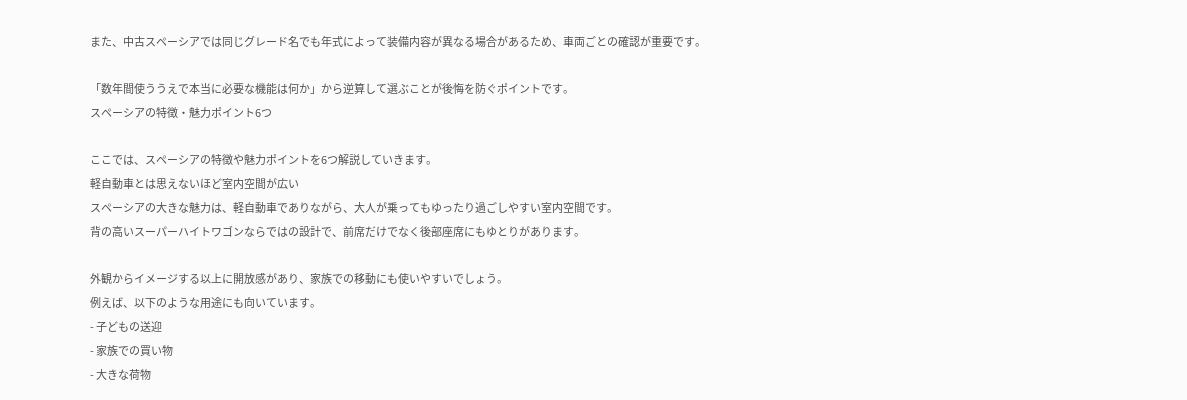また、中古スペーシアでは同じグレード名でも年式によって装備内容が異なる場合があるため、車両ごとの確認が重要です。

「数年間使ううえで本当に必要な機能は何か」から逆算して選ぶことが後悔を防ぐポイントです。
スペーシアの特徴・魅力ポイント6つ

ここでは、スペーシアの特徴や魅力ポイントを6つ解説していきます。
軽自動車とは思えないほど室内空間が広い
スペーシアの大きな魅力は、軽自動車でありながら、大人が乗ってもゆったり過ごしやすい室内空間です。
背の高いスーパーハイトワゴンならではの設計で、前席だけでなく後部座席にもゆとりがあります。

外観からイメージする以上に開放感があり、家族での移動にも使いやすいでしょう。
例えば、以下のような用途にも向いています。
- 子どもの送迎
- 家族での買い物
- 大きな荷物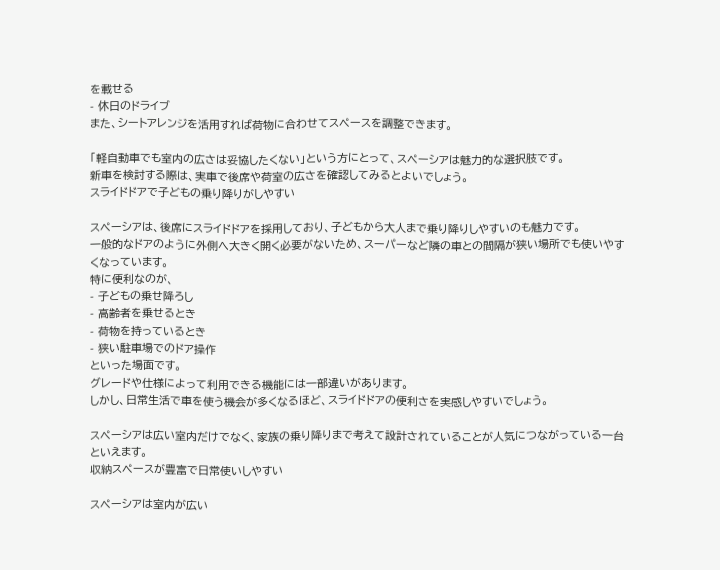を載せる
- 休日のドライブ
また、シートアレンジを活用すれば荷物に合わせてスペースを調整できます。

「軽自動車でも室内の広さは妥協したくない」という方にとって、スペーシアは魅力的な選択肢です。
新車を検討する際は、実車で後席や荷室の広さを確認してみるとよいでしょう。
スライドドアで子どもの乗り降りがしやすい

スペーシアは、後席にスライドドアを採用しており、子どもから大人まで乗り降りしやすいのも魅力です。
一般的なドアのように外側へ大きく開く必要がないため、スーパーなど隣の車との間隔が狭い場所でも使いやすくなっています。
特に便利なのが、
- 子どもの乗せ降ろし
- 高齢者を乗せるとき
- 荷物を持っているとき
- 狭い駐車場でのドア操作
といった場面です。
グレードや仕様によって利用できる機能には一部違いがあります。
しかし、日常生活で車を使う機会が多くなるほど、スライドドアの便利さを実感しやすいでしょう。

スペーシアは広い室内だけでなく、家族の乗り降りまで考えて設計されていることが人気につながっている一台といえます。
収納スペースが豊富で日常使いしやすい

スペーシアは室内が広い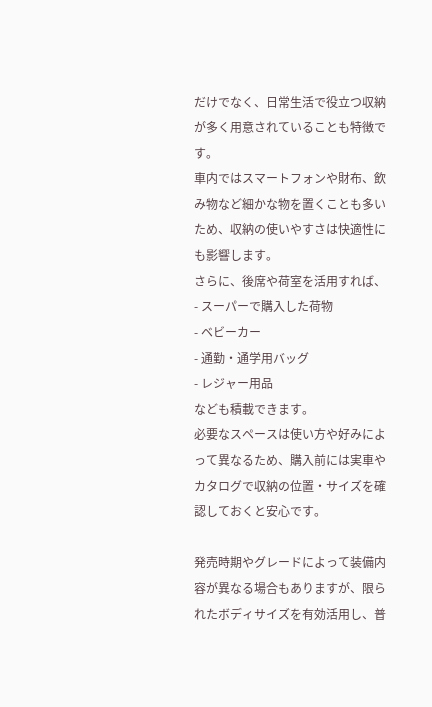だけでなく、日常生活で役立つ収納が多く用意されていることも特徴です。
車内ではスマートフォンや財布、飲み物など細かな物を置くことも多いため、収納の使いやすさは快適性にも影響します。
さらに、後席や荷室を活用すれば、
- スーパーで購入した荷物
- ベビーカー
- 通勤・通学用バッグ
- レジャー用品
なども積載できます。
必要なスペースは使い方や好みによって異なるため、購入前には実車やカタログで収納の位置・サイズを確認しておくと安心です。

発売時期やグレードによって装備内容が異なる場合もありますが、限られたボディサイズを有効活用し、普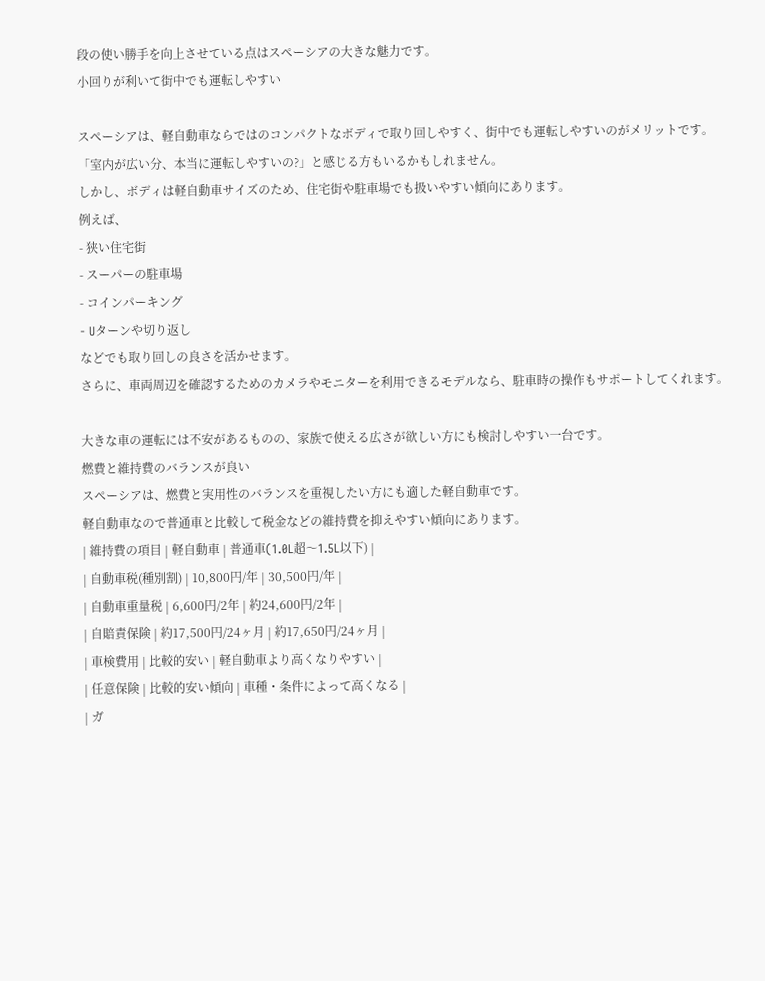段の使い勝手を向上させている点はスペーシアの大きな魅力です。
小回りが利いて街中でも運転しやすい

スペーシアは、軽自動車ならではのコンパクトなボディで取り回しやすく、街中でも運転しやすいのがメリットです。
「室内が広い分、本当に運転しやすいの?」と感じる方もいるかもしれません。
しかし、ボディは軽自動車サイズのため、住宅街や駐車場でも扱いやすい傾向にあります。
例えば、
- 狭い住宅街
- スーパーの駐車場
- コインパーキング
- Uターンや切り返し
などでも取り回しの良さを活かせます。
さらに、車両周辺を確認するためのカメラやモニターを利用できるモデルなら、駐車時の操作もサポートしてくれます。

大きな車の運転には不安があるものの、家族で使える広さが欲しい方にも検討しやすい一台です。
燃費と維持費のバランスが良い
スペーシアは、燃費と実用性のバランスを重視したい方にも適した軽自動車です。
軽自動車なので普通車と比較して税金などの維持費を抑えやすい傾向にあります。
| 維持費の項目 | 軽自動車 | 普通車(1.0L超〜1.5L以下) |
| 自動車税(種別割) | 10,800円/年 | 30,500円/年 |
| 自動車重量税 | 6,600円/2年 | 約24,600円/2年 |
| 自賠責保険 | 約17,500円/24ヶ月 | 約17,650円/24ヶ月 |
| 車検費用 | 比較的安い | 軽自動車より高くなりやすい |
| 任意保険 | 比較的安い傾向 | 車種・条件によって高くなる |
| ガ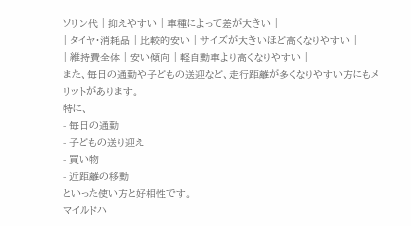ソリン代 | 抑えやすい | 車種によって差が大きい |
| タイヤ・消耗品 | 比較的安い | サイズが大きいほど高くなりやすい |
| 維持費全体 | 安い傾向 | 軽自動車より高くなりやすい |
また、毎日の通勤や子どもの送迎など、走行距離が多くなりやすい方にもメリットがあります。
特に、
- 毎日の通勤
- 子どもの送り迎え
- 買い物
- 近距離の移動
といった使い方と好相性です。
マイルドハ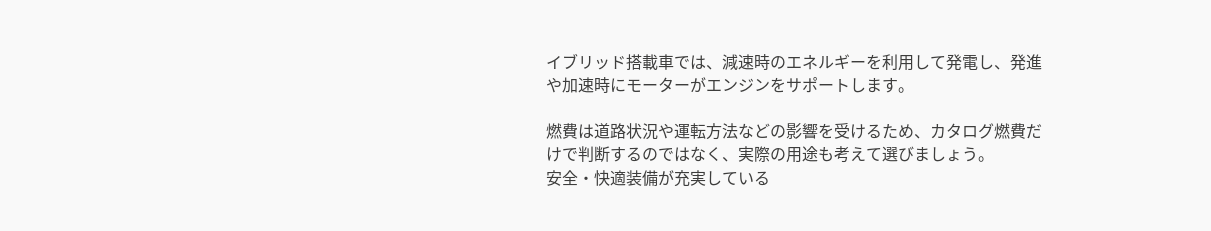イブリッド搭載車では、減速時のエネルギーを利用して発電し、発進や加速時にモーターがエンジンをサポートします。

燃費は道路状況や運転方法などの影響を受けるため、カタログ燃費だけで判断するのではなく、実際の用途も考えて選びましょう。
安全・快適装備が充実している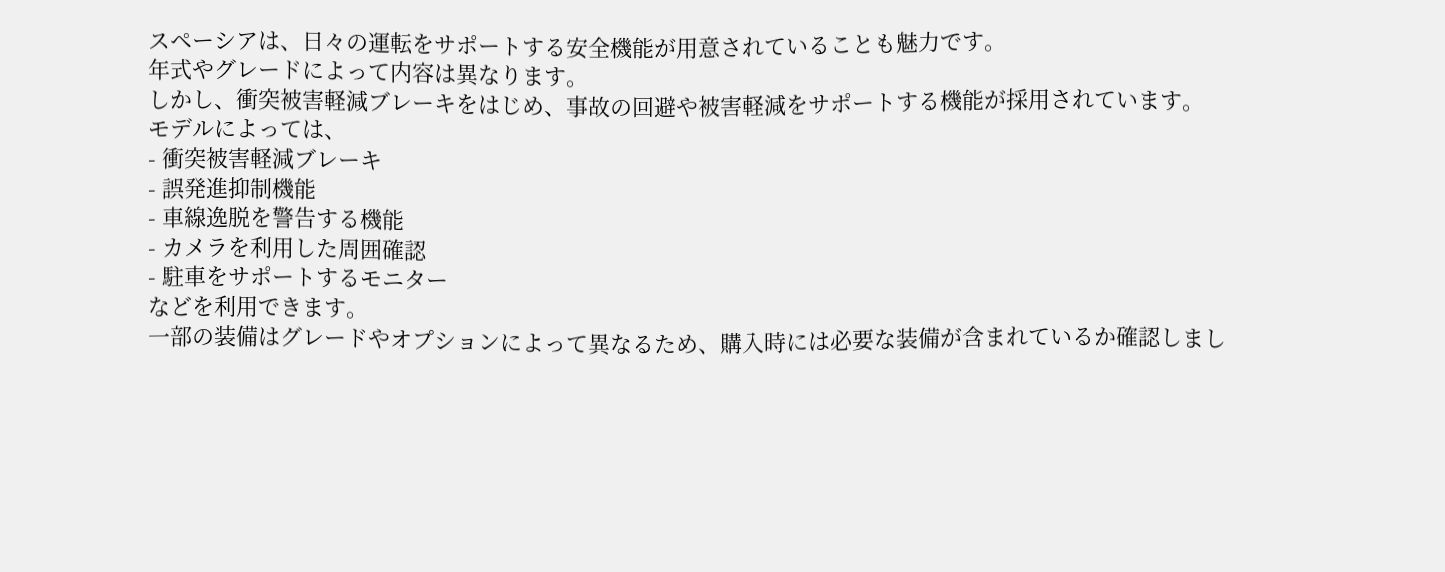スペーシアは、日々の運転をサポートする安全機能が用意されていることも魅力です。
年式やグレードによって内容は異なります。
しかし、衝突被害軽減ブレーキをはじめ、事故の回避や被害軽減をサポートする機能が採用されています。
モデルによっては、
- 衝突被害軽減ブレーキ
- 誤発進抑制機能
- 車線逸脱を警告する機能
- カメラを利用した周囲確認
- 駐車をサポートするモニター
などを利用できます。
一部の装備はグレードやオプションによって異なるため、購入時には必要な装備が含まれているか確認しまし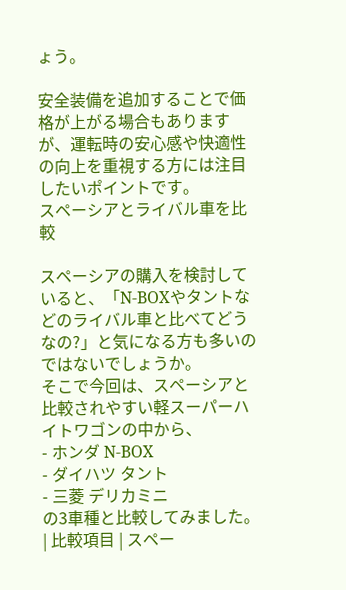ょう。

安全装備を追加することで価格が上がる場合もありますが、運転時の安心感や快適性の向上を重視する方には注目したいポイントです。
スペーシアとライバル車を比較

スペーシアの購入を検討していると、「N-BOXやタントなどのライバル車と比べてどうなの?」と気になる方も多いのではないでしょうか。
そこで今回は、スペーシアと比較されやすい軽スーパーハイトワゴンの中から、
- ホンダ N-BOX
- ダイハツ タント
- 三菱 デリカミニ
の3車種と比較してみました。
| 比較項目 | スペー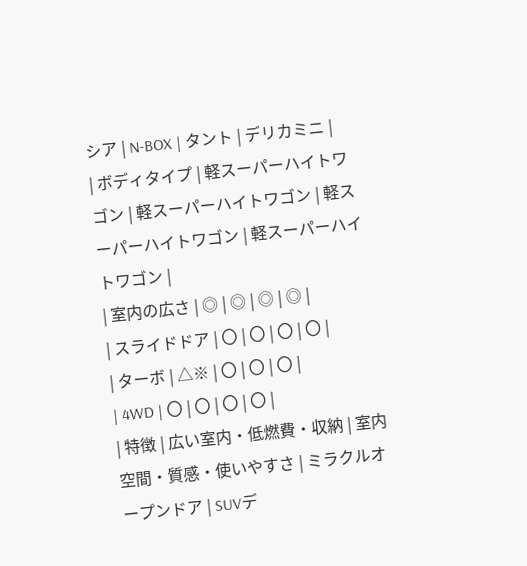シア | N-BOX | タント | デリカミニ |
| ボディタイプ | 軽スーパーハイトワゴン | 軽スーパーハイトワゴン | 軽スーパーハイトワゴン | 軽スーパーハイトワゴン |
| 室内の広さ | ◎ | ◎ | ◎ | ◎ |
| スライドドア | 〇 | 〇 | 〇 | 〇 |
| ターボ | △※ | 〇 | 〇 | 〇 |
| 4WD | 〇 | 〇 | 〇 | 〇 |
| 特徴 | 広い室内・低燃費・収納 | 室内空間・質感・使いやすさ | ミラクルオープンドア | SUVデ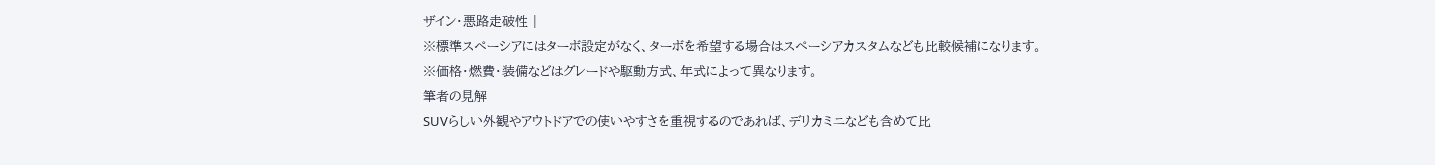ザイン・悪路走破性 |
※標準スペーシアにはターボ設定がなく、ターボを希望する場合はスペーシアカスタムなども比較候補になります。
※価格・燃費・装備などはグレードや駆動方式、年式によって異なります。
筆者の見解
SUVらしい外観やアウトドアでの使いやすさを重視するのであれば、デリカミニなども含めて比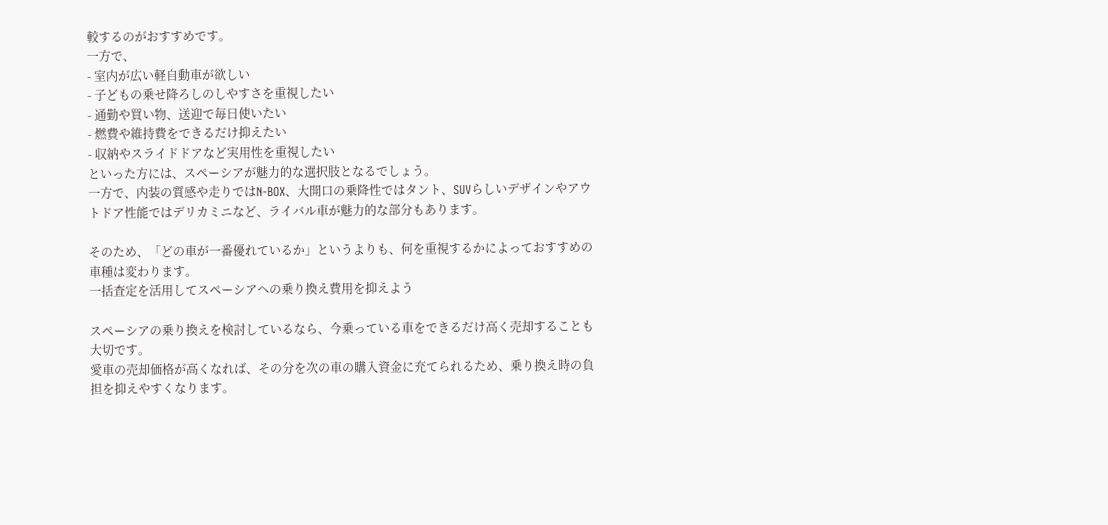較するのがおすすめです。
一方で、
- 室内が広い軽自動車が欲しい
- 子どもの乗せ降ろしのしやすさを重視したい
- 通勤や買い物、送迎で毎日使いたい
- 燃費や維持費をできるだけ抑えたい
- 収納やスライドドアなど実用性を重視したい
といった方には、スペーシアが魅力的な選択肢となるでしょう。
一方で、内装の質感や走りではN-BOX、大開口の乗降性ではタント、SUVらしいデザインやアウトドア性能ではデリカミニなど、ライバル車が魅力的な部分もあります。

そのため、「どの車が一番優れているか」というよりも、何を重視するかによっておすすめの車種は変わります。
一括査定を活用してスペーシアへの乗り換え費用を抑えよう

スペーシアの乗り換えを検討しているなら、今乗っている車をできるだけ高く売却することも大切です。
愛車の売却価格が高くなれば、その分を次の車の購入資金に充てられるため、乗り換え時の負担を抑えやすくなります。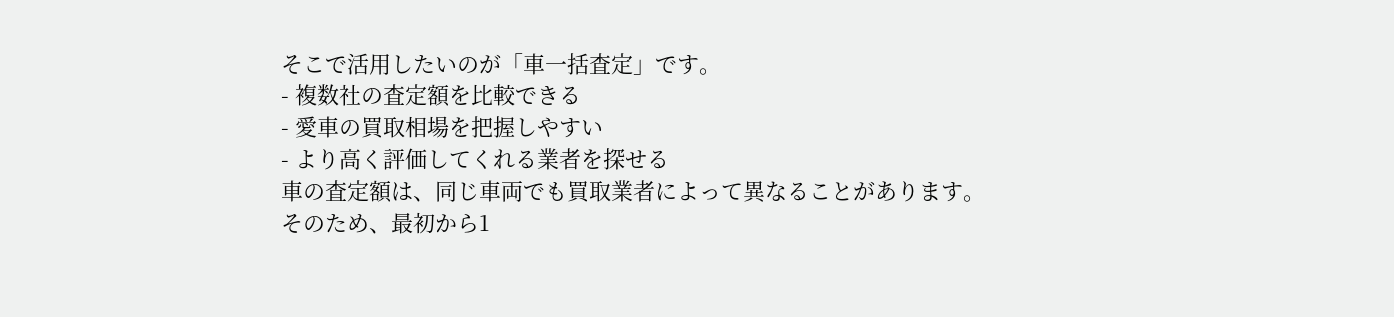そこで活用したいのが「車一括査定」です。
- 複数社の査定額を比較できる
- 愛車の買取相場を把握しやすい
- より高く評価してくれる業者を探せる
車の査定額は、同じ車両でも買取業者によって異なることがあります。
そのため、最初から1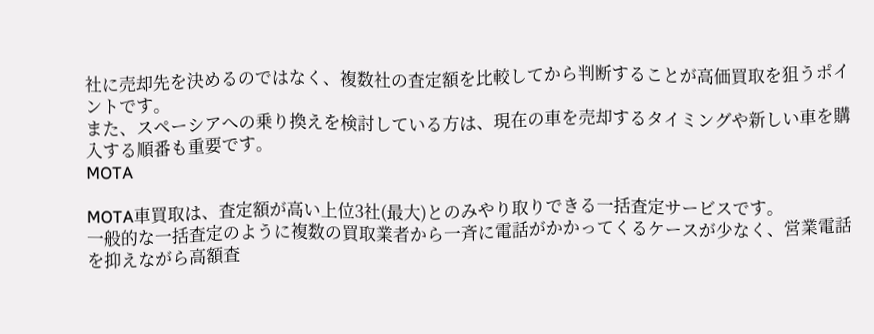社に売却先を決めるのではなく、複数社の査定額を比較してから判断することが高価買取を狙うポイントです。
また、スペーシアへの乗り換えを検討している方は、現在の車を売却するタイミングや新しい車を購入する順番も重要です。
MOTA

MOTA車買取は、査定額が高い上位3社(最大)とのみやり取りできる一括査定サービスです。
一般的な一括査定のように複数の買取業者から一斉に電話がかかってくるケースが少なく、営業電話を抑えながら高額査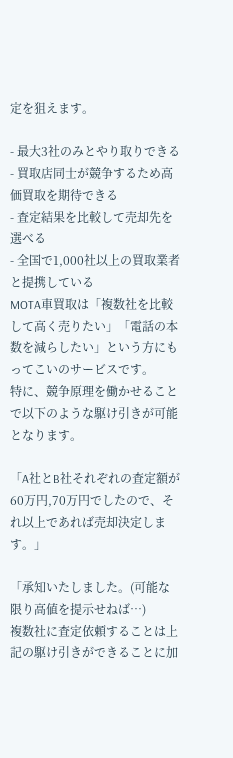定を狙えます。

- 最大3社のみとやり取りできる
- 買取店同士が競争するため高価買取を期待できる
- 査定結果を比較して売却先を選べる
- 全国で1,000社以上の買取業者と提携している
MOTA車買取は「複数社を比較して高く売りたい」「電話の本数を減らしたい」という方にもってこいのサービスです。
特に、競争原理を働かせることで以下のような駆け引きが可能となります。

「A社とB社それぞれの査定額が60万円,70万円でしたので、それ以上であれば売却決定します。」

「承知いたしました。(可能な限り高値を提示せねば…)
複数社に査定依頼することは上記の駆け引きができることに加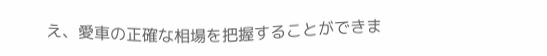え、愛車の正確な相場を把握することができま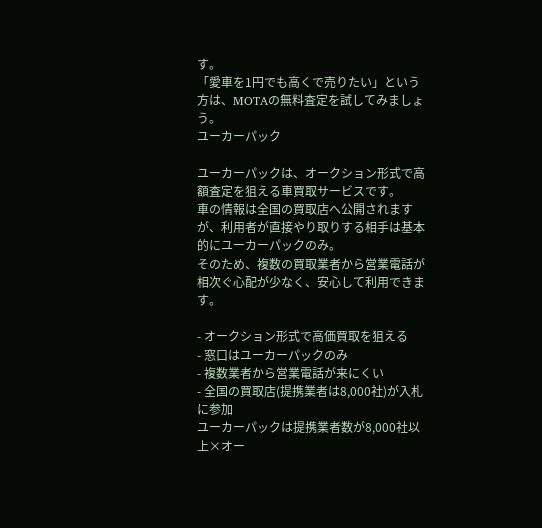す。
「愛車を1円でも高くで売りたい」という方は、MOTAの無料査定を試してみましょう。
ユーカーパック

ユーカーパックは、オークション形式で高額査定を狙える車買取サービスです。
車の情報は全国の買取店へ公開されますが、利用者が直接やり取りする相手は基本的にユーカーパックのみ。
そのため、複数の買取業者から営業電話が相次ぐ心配が少なく、安心して利用できます。

- オークション形式で高価買取を狙える
- 窓口はユーカーパックのみ
- 複数業者から営業電話が来にくい
- 全国の買取店(提携業者は8,000社)が入札に参加
ユーカーパックは提携業者数が8,000社以上×オー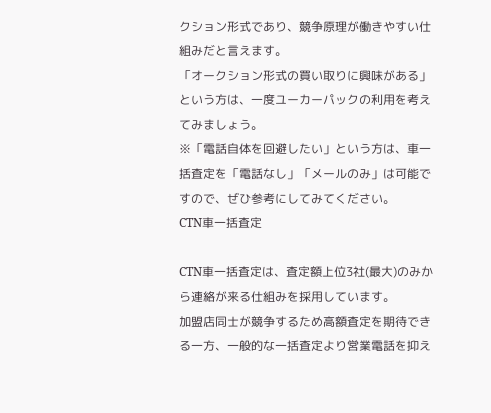クション形式であり、競争原理が働きやすい仕組みだと言えます。
「オークション形式の買い取りに興味がある」という方は、一度ユーカーパックの利用を考えてみましょう。
※「電話自体を回避したい」という方は、車一括査定を「電話なし」「メールのみ」は可能ですので、ぜひ参考にしてみてください。
CTN車一括査定

CTN車一括査定は、査定額上位3社(最大)のみから連絡が来る仕組みを採用しています。
加盟店同士が競争するため高額査定を期待できる一方、一般的な一括査定より営業電話を抑え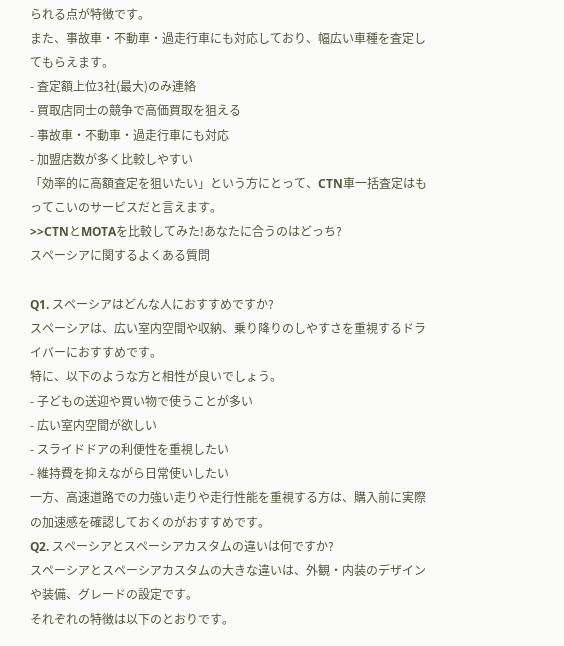られる点が特徴です。
また、事故車・不動車・過走行車にも対応しており、幅広い車種を査定してもらえます。
- 査定額上位3社(最大)のみ連絡
- 買取店同士の競争で高価買取を狙える
- 事故車・不動車・過走行車にも対応
- 加盟店数が多く比較しやすい
「効率的に高額査定を狙いたい」という方にとって、CTN車一括査定はもってこいのサービスだと言えます。
>>CTNとMOTAを比較してみた!あなたに合うのはどっち?
スペーシアに関するよくある質問

Q1. スペーシアはどんな人におすすめですか?
スペーシアは、広い室内空間や収納、乗り降りのしやすさを重視するドライバーにおすすめです。
特に、以下のような方と相性が良いでしょう。
- 子どもの送迎や買い物で使うことが多い
- 広い室内空間が欲しい
- スライドドアの利便性を重視したい
- 維持費を抑えながら日常使いしたい
一方、高速道路での力強い走りや走行性能を重視する方は、購入前に実際の加速感を確認しておくのがおすすめです。
Q2. スペーシアとスペーシアカスタムの違いは何ですか?
スペーシアとスペーシアカスタムの大きな違いは、外観・内装のデザインや装備、グレードの設定です。
それぞれの特徴は以下のとおりです。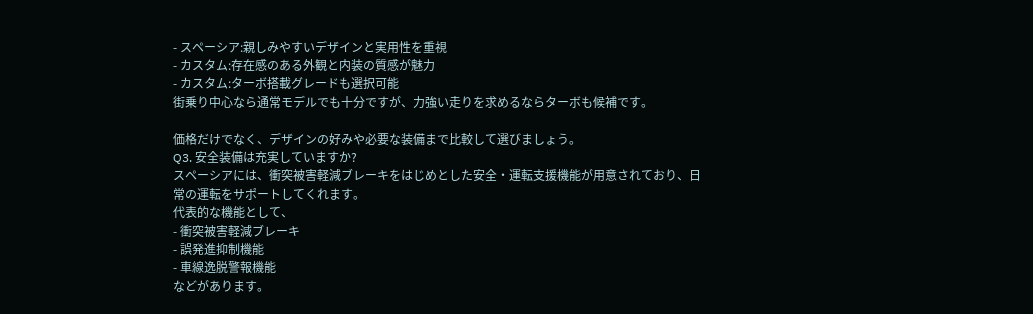- スペーシア:親しみやすいデザインと実用性を重視
- カスタム:存在感のある外観と内装の質感が魅力
- カスタム:ターボ搭載グレードも選択可能
街乗り中心なら通常モデルでも十分ですが、力強い走りを求めるならターボも候補です。

価格だけでなく、デザインの好みや必要な装備まで比較して選びましょう。
Q3. 安全装備は充実していますか?
スペーシアには、衝突被害軽減ブレーキをはじめとした安全・運転支援機能が用意されており、日常の運転をサポートしてくれます。
代表的な機能として、
- 衝突被害軽減ブレーキ
- 誤発進抑制機能
- 車線逸脱警報機能
などがあります。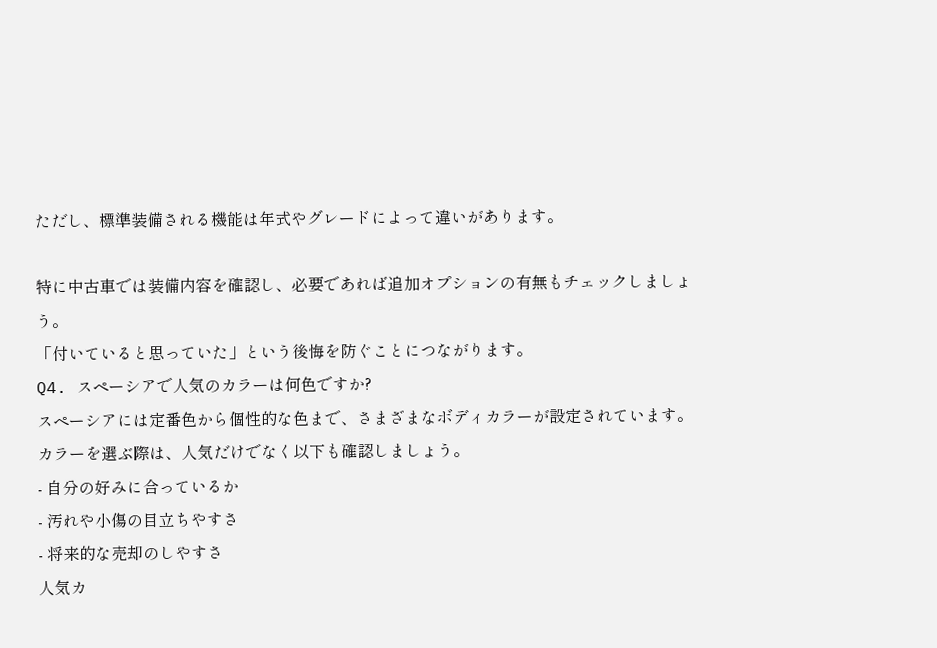ただし、標準装備される機能は年式やグレードによって違いがあります。

特に中古車では装備内容を確認し、必要であれば追加オプションの有無もチェックしましょう。
「付いていると思っていた」という後悔を防ぐことにつながります。
Q4. スペーシアで人気のカラーは何色ですか?
スペーシアには定番色から個性的な色まで、さまざまなボディカラーが設定されています。
カラーを選ぶ際は、人気だけでなく以下も確認しましょう。
- 自分の好みに合っているか
- 汚れや小傷の目立ちやすさ
- 将来的な売却のしやすさ
人気カ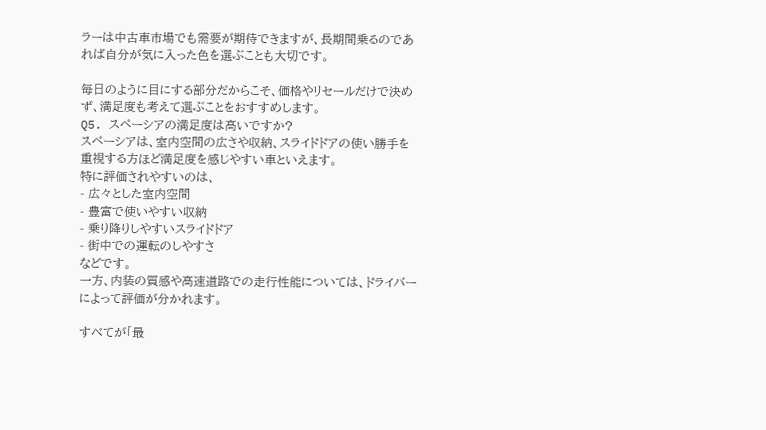ラーは中古車市場でも需要が期待できますが、長期間乗るのであれば自分が気に入った色を選ぶことも大切です。

毎日のように目にする部分だからこそ、価格やリセールだけで決めず、満足度も考えて選ぶことをおすすめします。
Q5. スペーシアの満足度は高いですか?
スペーシアは、室内空間の広さや収納、スライドドアの使い勝手を重視する方ほど満足度を感じやすい車といえます。
特に評価されやすいのは、
- 広々とした室内空間
- 豊富で使いやすい収納
- 乗り降りしやすいスライドドア
- 街中での運転のしやすさ
などです。
一方、内装の質感や高速道路での走行性能については、ドライバーによって評価が分かれます。

すべてが「最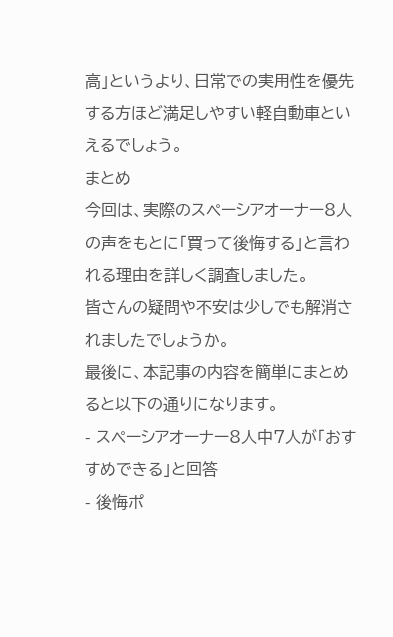高」というより、日常での実用性を優先する方ほど満足しやすい軽自動車といえるでしょう。
まとめ
今回は、実際のスペーシアオーナー8人の声をもとに「買って後悔する」と言われる理由を詳しく調査しました。
皆さんの疑問や不安は少しでも解消されましたでしょうか。
最後に、本記事の内容を簡単にまとめると以下の通りになります。
- スペーシアオーナー8人中7人が「おすすめできる」と回答
- 後悔ポ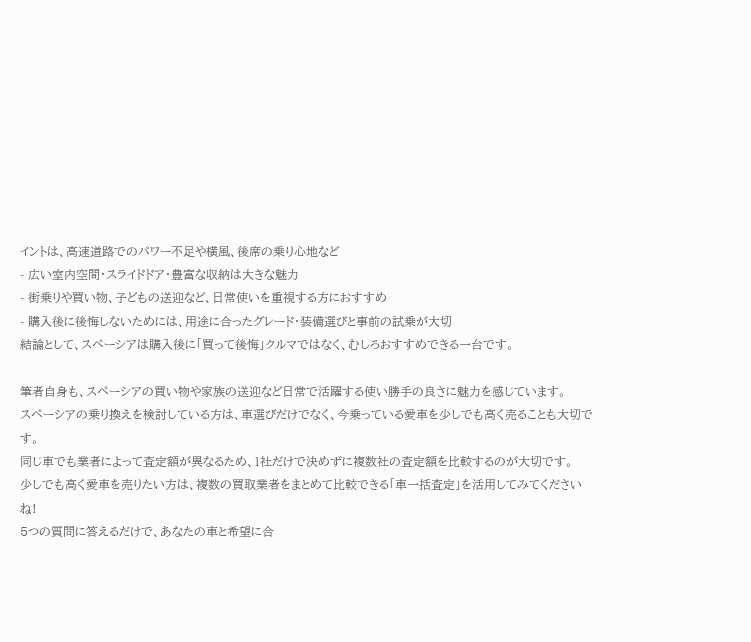イントは、高速道路でのパワー不足や横風、後席の乗り心地など
- 広い室内空間・スライドドア・豊富な収納は大きな魅力
- 街乗りや買い物、子どもの送迎など、日常使いを重視する方におすすめ
- 購入後に後悔しないためには、用途に合ったグレード・装備選びと事前の試乗が大切
結論として、スペーシアは購入後に「買って後悔」クルマではなく、むしろおすすめできる一台です。

筆者自身も、スペーシアの買い物や家族の送迎など日常で活躍する使い勝手の良さに魅力を感じています。
スペーシアの乗り換えを検討している方は、車選びだけでなく、今乗っている愛車を少しでも高く売ることも大切です。
同じ車でも業者によって査定額が異なるため、1社だけで決めずに複数社の査定額を比較するのが大切です。
少しでも高く愛車を売りたい方は、複数の買取業者をまとめて比較できる「車一括査定」を活用してみてくださいね!
5つの質問に答えるだけで、あなたの車と希望に合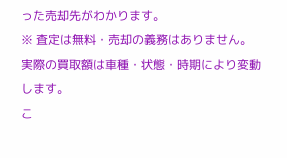った売却先がわかります。
※ 査定は無料・売却の義務はありません。実際の買取額は車種・状態・時期により変動します。
こ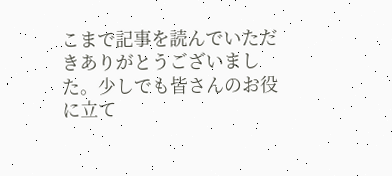こまで記事を読んでいただきありがとうございました。少しでも皆さんのお役に立て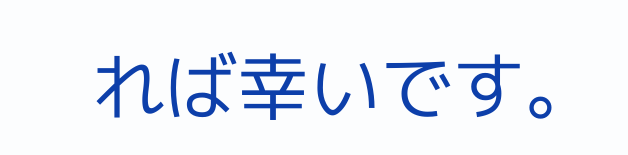れば幸いです。